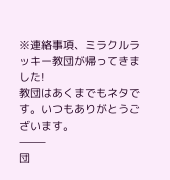※連絡事項、ミラクルラッキー教団が帰ってきました!
教団はあくまでもネタです。いつもありがとうございます。
⸻
団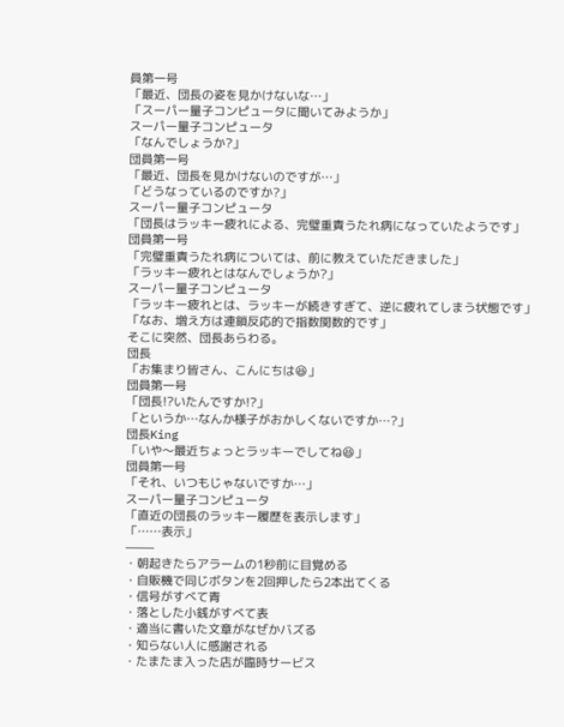員第一号
「最近、団長の姿を見かけないな…」
「スーパー量子コンピュータに聞いてみようか」
スーパー量子コンピュータ
「なんでしょうか?」
団員第一号
「最近、団長を見かけないのですが…」
「どうなっているのですか?」
スーパー量子コンピュータ
「団長はラッキー疲れによる、完璧重責うたれ病になっていたようです」
団員第一号
「完璧重責うたれ病については、前に教えていただきました」
「ラッキー疲れとはなんでしょうか?」
スーパー量子コンピュータ
「ラッキー疲れとは、ラッキーが続きすぎて、逆に疲れてしまう状態です」
「なお、増え方は連鎖反応的で指数関数的です」
そこに突然、団長あらわる。
団長
「お集まり皆さん、こんにちは😆」
団員第一号
「団長!?いたんですか!?」
「というか…なんか様子がおかしくないですか…?」
団長King
「いや〜最近ちょっとラッキーでしてね😆」
団員第一号
「それ、いつもじゃないですか…」
スーパー量子コンピュータ
「直近の団長のラッキー履歴を表示します」
「……表示」
⸻
・朝起きたらアラームの1秒前に目覚める
・自販機で同じボタンを2回押したら2本出てくる
・信号がすべて青
・落とした小銭がすべて表
・適当に書いた文章がなぜかバズる
・知らない人に感謝される
・たまたま入った店が臨時サービス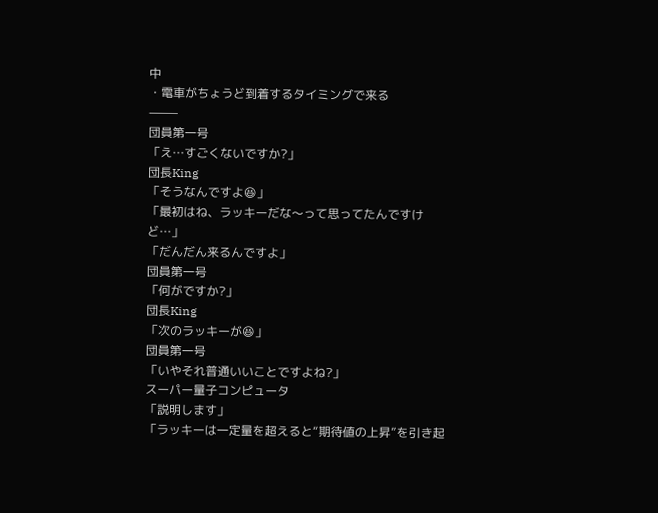中
・電車がちょうど到着するタイミングで来る
⸻
団員第一号
「え…すごくないですか?」
団長King
「そうなんですよ😆」
「最初はね、ラッキーだな〜って思ってたんですけど…」
「だんだん来るんですよ」
団員第一号
「何がですか?」
団長King
「次のラッキーが😆」
団員第一号
「いやそれ普通いいことですよね?」
スーパー量子コンピュータ
「説明します」
「ラッキーは一定量を超えると“期待値の上昇”を引き起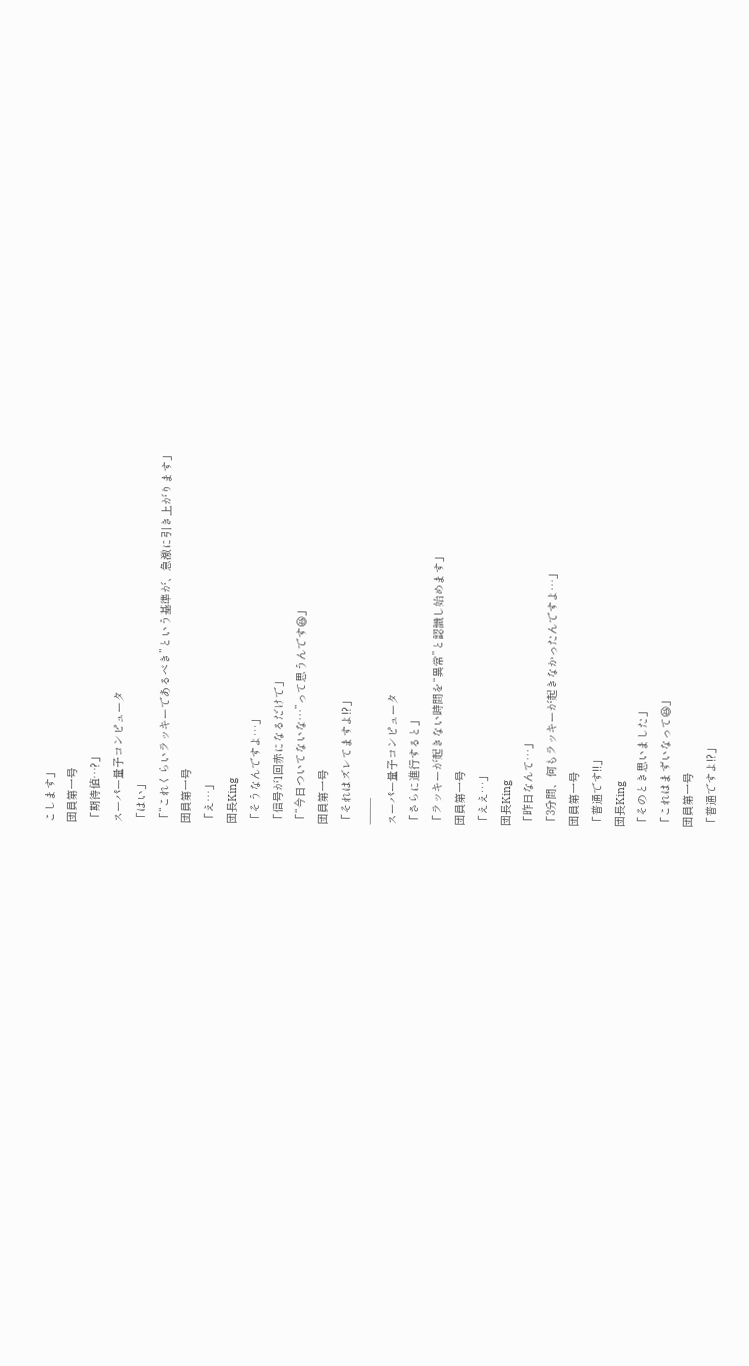こします」
団員第一号
「期待値…?」
スーパー量子コンピュータ
「はい」
「“これくらいラッキーであるべき”という基準が、急激に引き上がります」
団員第一号
「え…」
団長King
「そうなんですよ…」
「信号が1回赤になるだけで」
「“今日ついてないな…”って思うんです😆」
団員第一号
「それはズレてますよ!?」
⸻
スーパー量子コンピュータ
「さらに進行すると」
「ラッキーが起きない時間を“異常”と認識し始めます」
団員第一号
「ええ…」
団長King
「昨日なんて…」
「3分間、何もラッキーが起きなかったんですよ…」
団員第一号
「普通です!!」
団長King
「そのとき思いました」
「これはまずいなって😆」
団員第一号
「普通ですよ!?」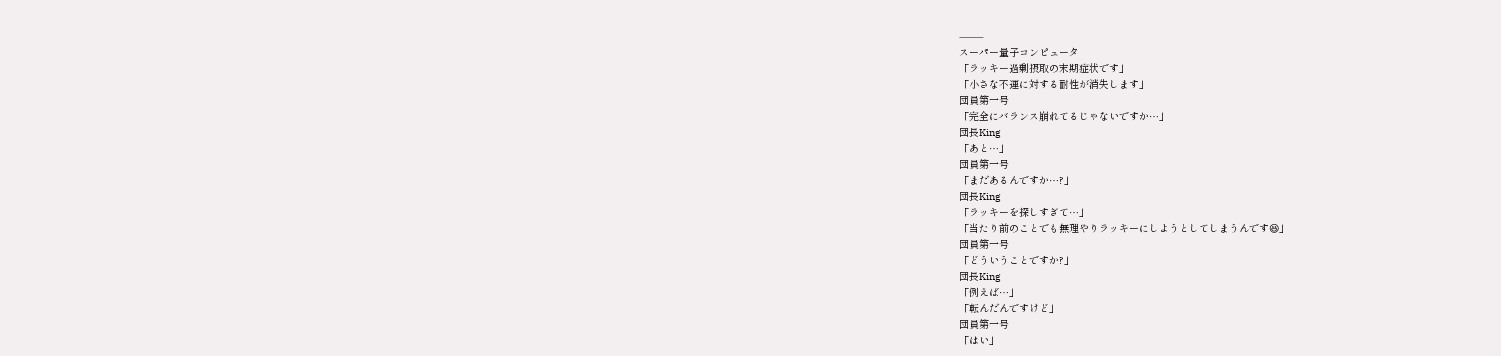⸻
スーパー量子コンピュータ
「ラッキー過剰摂取の末期症状です」
「小さな不運に対する耐性が消失します」
団員第一号
「完全にバランス崩れてるじゃないですか…」
団長King
「あと…」
団員第一号
「まだあるんですか…?」
団長King
「ラッキーを探しすぎて…」
「当たり前のことでも無理やりラッキーにしようとしてしまうんです😆」
団員第一号
「どういうことですか?」
団長King
「例えば…」
「転んだんですけど」
団員第一号
「はい」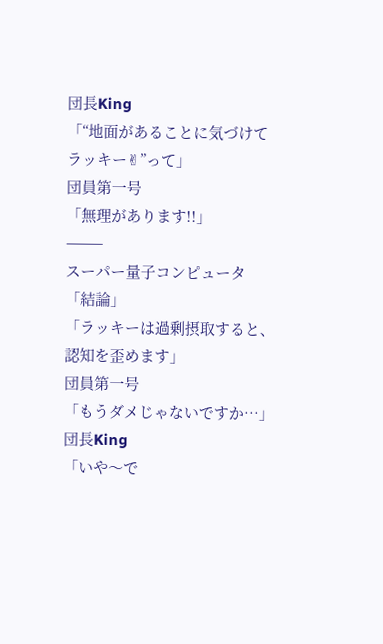団長King
「“地面があることに気づけてラッキー✌”って」
団員第一号
「無理があります!!」
⸻
スーパー量子コンピュータ
「結論」
「ラッキーは過剰摂取すると、認知を歪めます」
団員第一号
「もうダメじゃないですか…」
団長King
「いや〜で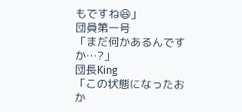もですね😆」
団員第一号
「まだ何かあるんですか…?」
団長King
「この状態になったおか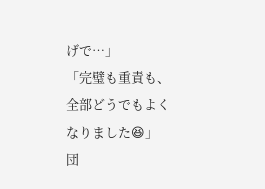げで…」
「完璧も重責も、全部どうでもよくなりました😆」
団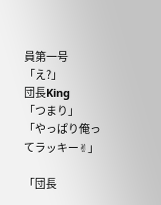員第一号
「え?」
団長King
「つまり」
「やっぱり俺ってラッキー✌」

「団長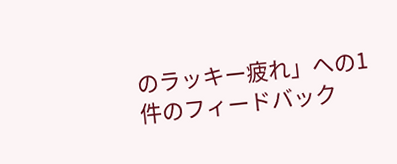のラッキー疲れ」への1件のフィードバック